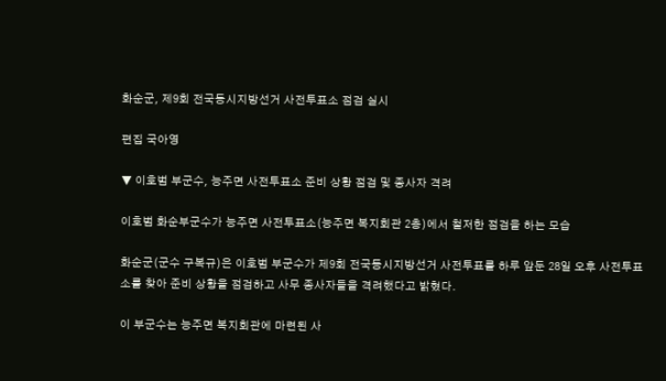화순군, 제9회 전국동시지방선거 사전투표소 점검 실시

편집 국아영

▼ 이호범 부군수, 능주면 사전투표소 준비 상황 점검 및 종사자 격려

이호범 화순부군수가 능주면 사전투표소(능주면 복지회관 2층)에서 철저한 점검을 하는 모습

화순군(군수 구복규)은 이호범 부군수가 제9회 전국동시지방선거 사전투표를 하루 앞둔 28일 오후 사전투표소를 찾아 준비 상황을 점검하고 사무 종사자들을 격려했다고 밝혔다.

이 부군수는 능주면 복지회관에 마련된 사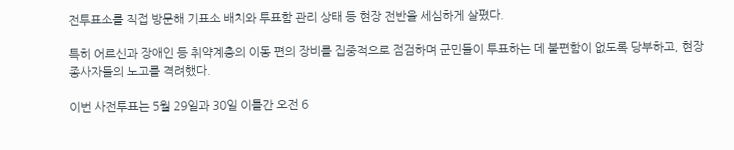전투표소를 직접 방문해 기표소 배치와 투표함 관리 상태 등 현장 전반을 세심하게 살폈다.

특히 어르신과 장애인 등 취약계층의 이동 편의 장비를 집중적으로 점검하며 군민들이 투표하는 데 불편함이 없도록 당부하고, 현장 종사자들의 노고를 격려했다.

이번 사전투표는 5월 29일과 30일 이틀간 오전 6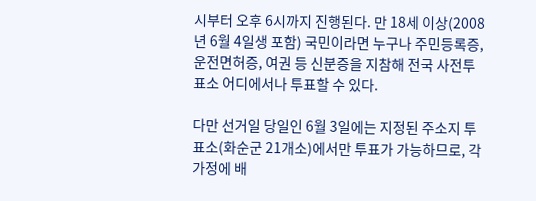시부터 오후 6시까지 진행된다. 만 18세 이상(2008년 6월 4일생 포함) 국민이라면 누구나 주민등록증, 운전면허증, 여권 등 신분증을 지참해 전국 사전투표소 어디에서나 투표할 수 있다.

다만 선거일 당일인 6월 3일에는 지정된 주소지 투표소(화순군 21개소)에서만 투표가 가능하므로, 각 가정에 배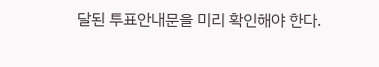달된 투표안내문을 미리 확인해야 한다.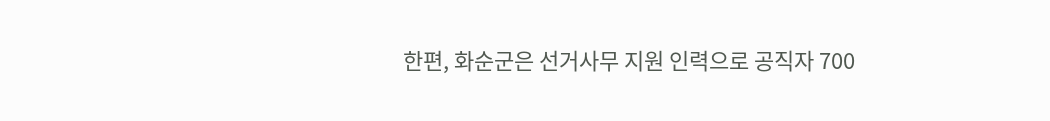한편, 화순군은 선거사무 지원 인력으로 공직자 700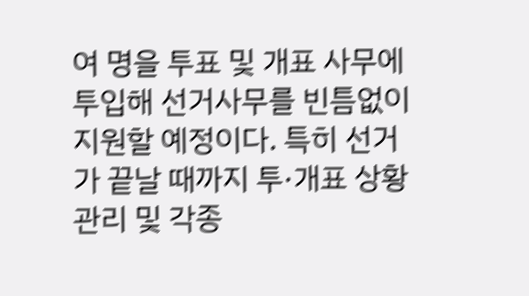여 명을 투표 및 개표 사무에 투입해 선거사무를 빈틈없이 지원할 예정이다. 특히 선거가 끝날 때까지 투·개표 상황 관리 및 각종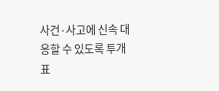사건·사고에 신속 대응할 수 있도록 투개표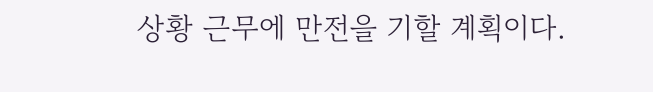상황 근무에 만전을 기할 계획이다.